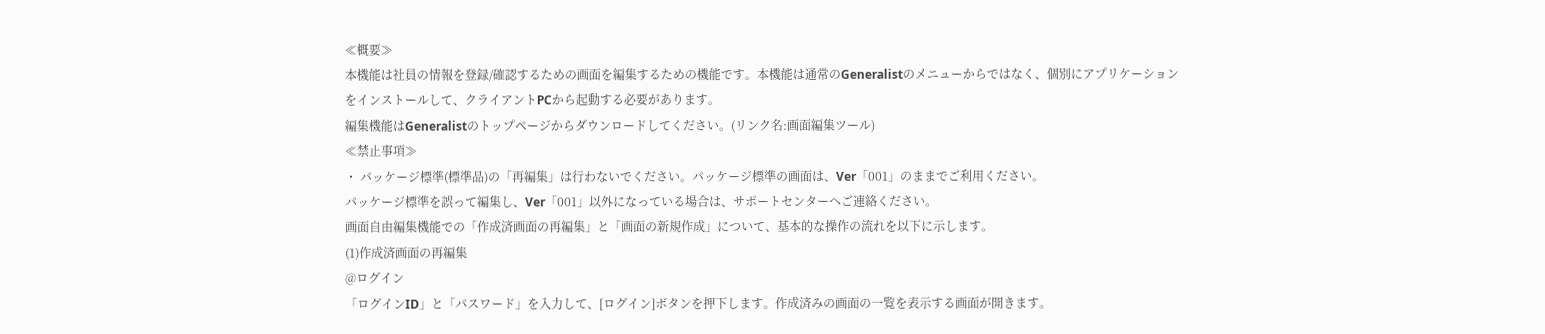≪概要≫
本機能は社員の情報を登録/確認するための画面を編集するための機能です。本機能は通常のGeneralistのメニューからではなく、個別にアプリケーションをインストールして、クライアントPCから起動する必要があります。
編集機能はGeneralistのトップページからダウンロードしてください。(リンク名:画面編集ツール)
≪禁止事項≫
・ パッケージ標準(標準品)の「再編集」は行わないでください。パッケージ標準の画面は、Ver「001」のままでご利用ください。
パッケージ標準を誤って編集し、Ver「001」以外になっている場合は、サポートセンターへご連絡ください。
画面自由編集機能での「作成済画面の再編集」と「画面の新規作成」について、基本的な操作の流れを以下に示します。
(1)作成済画面の再編集
@ログイン
「ログインID」と「パスワード」を入力して、[ログイン]ボタンを押下します。作成済みの画面の一覧を表示する画面が開きます。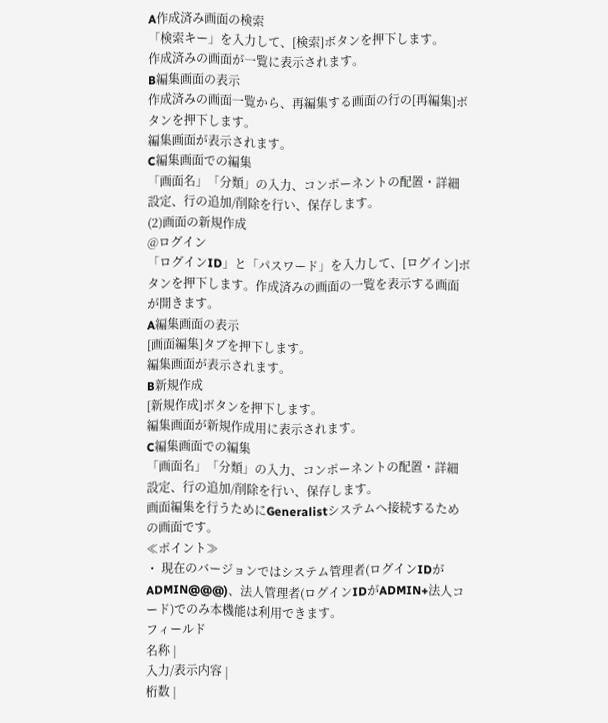A作成済み画面の検索
「検索キー」を入力して、[検索]ボタンを押下します。
作成済みの画面が一覧に表示されます。
B編集画面の表示
作成済みの画面一覧から、再編集する画面の行の[再編集]ボタンを押下します。
編集画面が表示されます。
C編集画面での編集
「画面名」「分類」の入力、コンポーネントの配置・詳細設定、行の追加/削除を行い、保存します。
(2)画面の新規作成
@ログイン
「ログインID」と「パスワード」を入力して、[ログイン]ボタンを押下します。作成済みの画面の一覧を表示する画面が開きます。
A編集画面の表示
[画面編集]タブを押下します。
編集画面が表示されます。
B新規作成
[新規作成]ボタンを押下します。
編集画面が新規作成用に表示されます。
C編集画面での編集
「画面名」「分類」の入力、コンポーネントの配置・詳細設定、行の追加/削除を行い、保存します。
画面編集を行うためにGeneralistシステムへ接続するための画面です。
≪ポイント≫
・ 現在のバージョンではシステム管理者(ログインIDがADMIN@@@)、法人管理者(ログインIDがADMIN+法人コード)でのみ本機能は利用できます。
フィールド
名称 |
入力/表示内容 |
桁数 |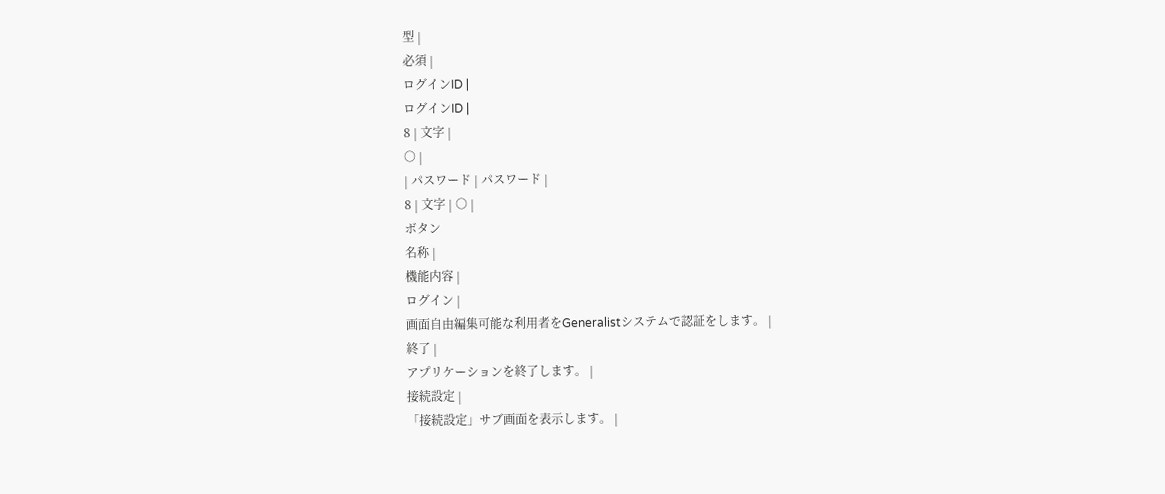型 |
必須 |
ログインID |
ログインID |
8 | 文字 |
○ |
| パスワード | パスワード |
8 | 文字 | ○ |
ボタン
名称 |
機能内容 |
ログイン |
画面自由編集可能な利用者をGeneralistシステムで認証をします。 |
終了 |
アプリケーションを終了します。 |
接続設定 |
「接続設定」サブ画面を表示します。 |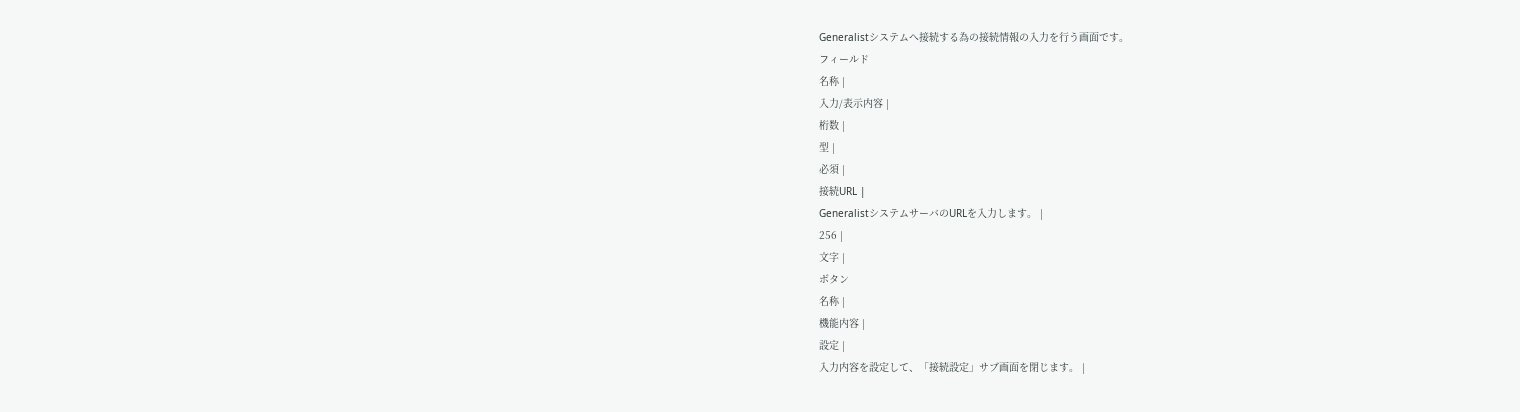Generalistシステムへ接続する為の接続情報の入力を行う画面です。
フィールド
名称 |
入力/表示内容 |
桁数 |
型 |
必須 |
接続URL |
GeneralistシステムサーバのURLを入力します。 |
256 |
文字 |
ボタン
名称 |
機能内容 |
設定 |
入力内容を設定して、「接続設定」サブ画面を閉じます。 |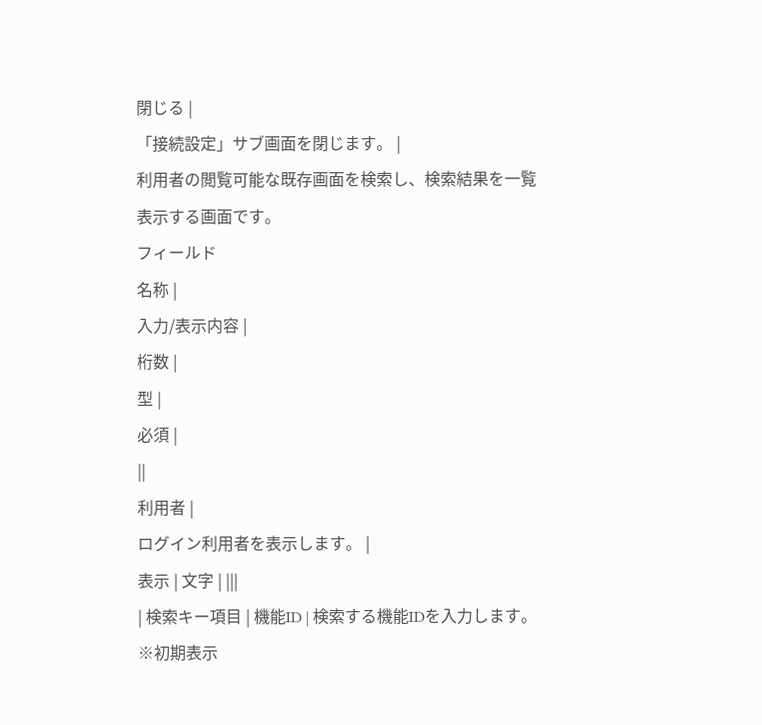閉じる |
「接続設定」サブ画面を閉じます。 |
利用者の閲覧可能な既存画面を検索し、検索結果を一覧表示する画面です。
フィールド
名称 |
入力/表示内容 |
桁数 |
型 |
必須 |
||
利用者 |
ログイン利用者を表示します。 |
表示 | 文字 | |||
| 検索キー項目 | 機能ID | 検索する機能IDを入力します。 ※初期表示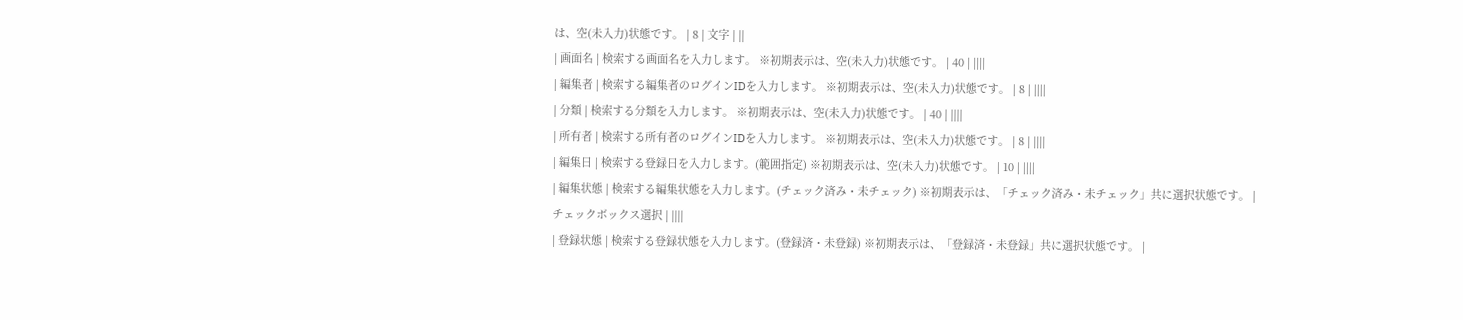は、空(未入力)状態です。 | 8 | 文字 | ||
| 画面名 | 検索する画面名を入力します。 ※初期表示は、空(未入力)状態です。 | 40 | ||||
| 編集者 | 検索する編集者のログインIDを入力します。 ※初期表示は、空(未入力)状態です。 | 8 | ||||
| 分類 | 検索する分類を入力します。 ※初期表示は、空(未入力)状態です。 | 40 | ||||
| 所有者 | 検索する所有者のログインIDを入力します。 ※初期表示は、空(未入力)状態です。 | 8 | ||||
| 編集日 | 検索する登録日を入力します。(範囲指定) ※初期表示は、空(未入力)状態です。 | 10 | ||||
| 編集状態 | 検索する編集状態を入力します。(チェック済み・未チェック) ※初期表示は、「チェック済み・未チェック」共に選択状態です。 |
チェックボックス選択 | ||||
| 登録状態 | 検索する登録状態を入力します。(登録済・未登録) ※初期表示は、「登録済・未登録」共に選択状態です。 |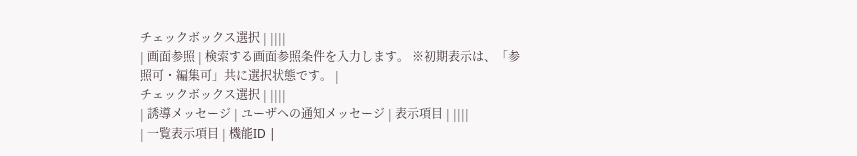チェックボックス選択 | ||||
| 画面参照 | 検索する画面参照条件を入力します。 ※初期表示は、「参照可・編集可」共に選択状態です。 |
チェックボックス選択 | ||||
| 誘導メッセージ | ユーザへの通知メッセージ | 表示項目 | ||||
| 一覧表示項目 | 機能ID |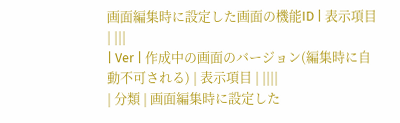画面編集時に設定した画面の機能ID | 表示項目 | |||
| Ver | 作成中の画面のバージョン(編集時に自動不可される) | 表示項目 | ||||
| 分類 | 画面編集時に設定した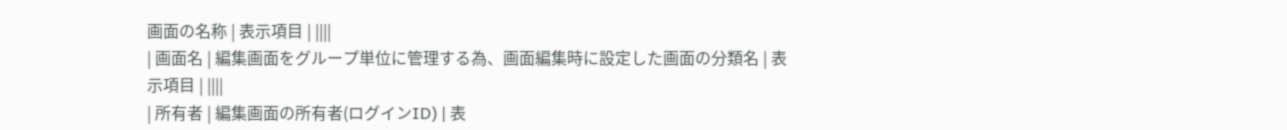画面の名称 | 表示項目 | ||||
| 画面名 | 編集画面をグループ単位に管理する為、画面編集時に設定した画面の分類名 | 表示項目 | ||||
| 所有者 | 編集画面の所有者(ログインID) | 表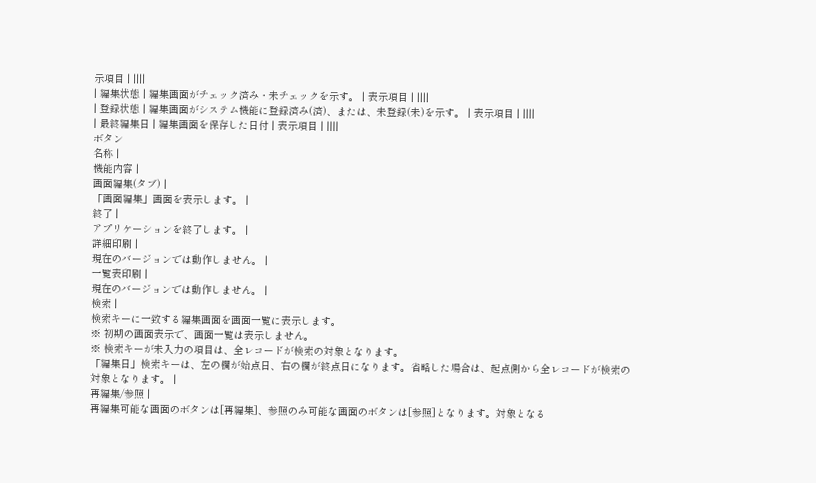示項目 | ||||
| 編集状態 | 編集画面がチェック済み・未チェックを示す。 | 表示項目 | ||||
| 登録状態 | 編集画面がシステム機能に登録済み(済)、または、未登録(未)を示す。 | 表示項目 | ||||
| 最終編集日 | 編集画面を保存した日付 | 表示項目 | ||||
ボタン
名称 |
機能内容 |
画面編集(タブ) |
「画面編集」画面を表示します。 |
終了 |
アプリケーションを終了します。 |
詳細印刷 |
現在のバージョンでは動作しません。 |
一覧表印刷 |
現在のバージョンでは動作しません。 |
検索 |
検索キーに一致する編集画面を画面一覧に表示します。
※ 初期の画面表示で、画面一覧は表示しません。
※ 検索キーが未入力の項目は、全レコードが検索の対象となります。
「編集日」検索キーは、左の欄が始点日、右の欄が終点日になります。省略した場合は、起点側から全レコードが検索の対象となります。 |
再編集/参照 |
再編集可能な画面のボタンは[再編集]、参照のみ可能な画面のボタンは[参照]となります。対象となる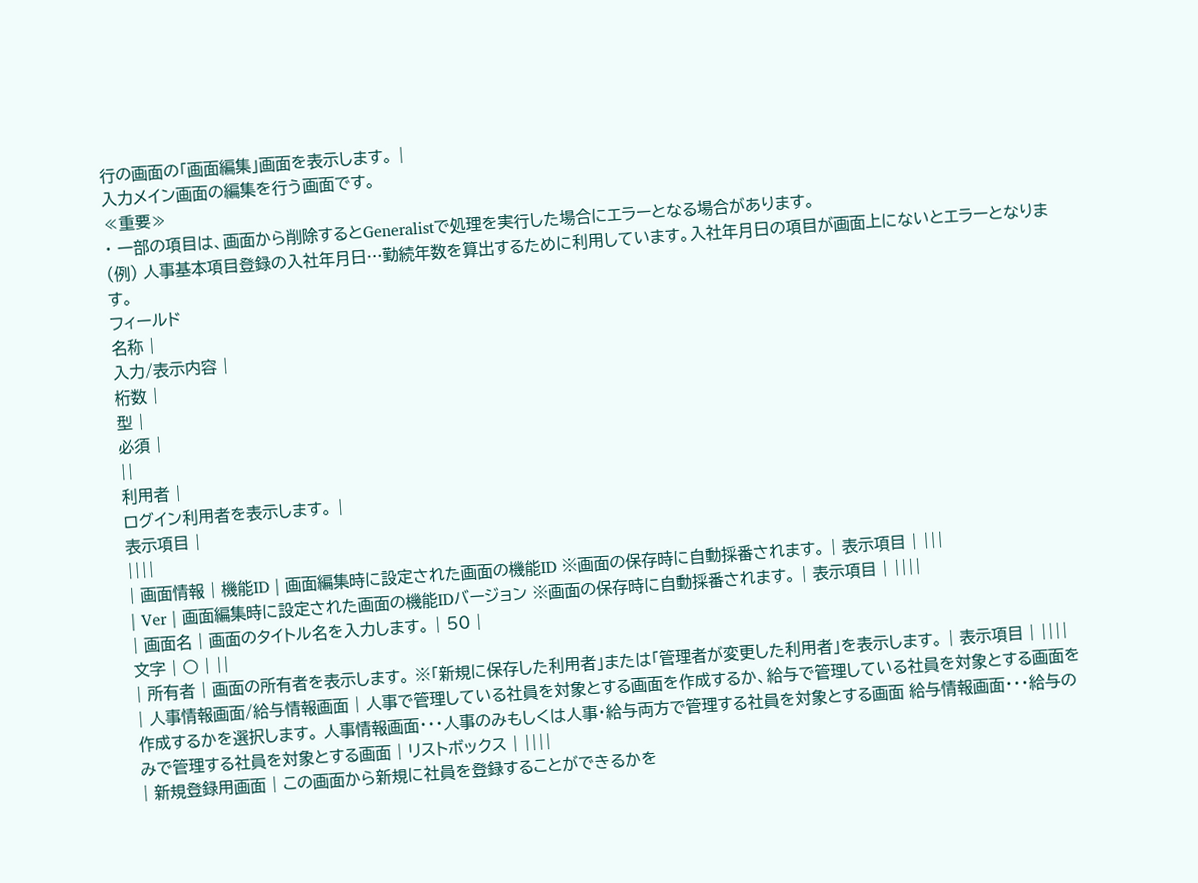行の画面の「画面編集」画面を表示します。 |
入力メイン画面の編集を行う画面です。
≪重要≫
・ 一部の項目は、画面から削除するとGeneralistで処理を実行した場合にエラーとなる場合があります。
(例) 人事基本項目登録の入社年月日…勤続年数を算出するために利用しています。入社年月日の項目が画面上にないとエラーとなります。
フィールド
名称 |
入力/表示内容 |
桁数 |
型 |
必須 |
||
利用者 |
ログイン利用者を表示します。 |
表示項目 |
||||
| 画面情報 | 機能ID | 画面編集時に設定された画面の機能ID ※画面の保存時に自動採番されます。 | 表示項目 | |||
| Ver | 画面編集時に設定された画面の機能IDバージョン ※画面の保存時に自動採番されます。 | 表示項目 | ||||
| 画面名 | 画面のタイトル名を入力します。 | 50 |
文字 | ○ | ||
| 所有者 | 画面の所有者を表示します。 ※「新規に保存した利用者」または「管理者が変更した利用者」を表示します。 | 表示項目 | ||||
| 人事情報画面/給与情報画面 | 人事で管理している社員を対象とする画面を作成するか、給与で管理している社員を対象とする画面を作成するかを選択します。 人事情報画面・・・人事のみもしくは人事・給与両方で管理する社員を対象とする画面 給与情報画面・・・給与のみで管理する社員を対象とする画面 | リストボックス | ||||
| 新規登録用画面 | この画面から新規に社員を登録することができるかを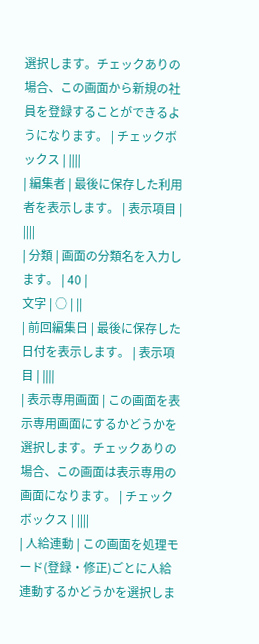選択します。チェックありの場合、この画面から新規の社員を登録することができるようになります。 | チェックボックス | ||||
| 編集者 | 最後に保存した利用者を表示します。 | 表示項目 | ||||
| 分類 | 画面の分類名を入力します。 | 40 |
文字 | ○ | ||
| 前回編集日 | 最後に保存した日付を表示します。 | 表示項目 | ||||
| 表示専用画面 | この画面を表示専用画面にするかどうかを選択します。チェックありの場合、この画面は表示専用の画面になります。 | チェックボックス | ||||
| 人給連動 | この画面を処理モード(登録・修正)ごとに人給連動するかどうかを選択しま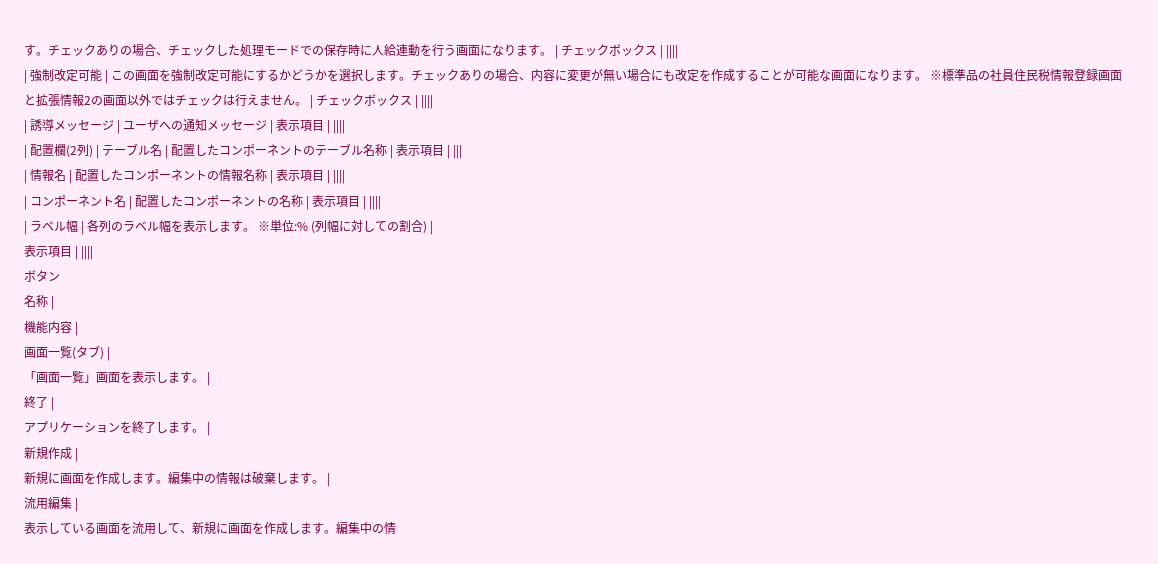す。チェックありの場合、チェックした処理モードでの保存時に人給連動を行う画面になります。 | チェックボックス | ||||
| 強制改定可能 | この画面を強制改定可能にするかどうかを選択します。チェックありの場合、内容に変更が無い場合にも改定を作成することが可能な画面になります。 ※標準品の社員住民税情報登録画面と拡張情報2の画面以外ではチェックは行えません。 | チェックボックス | ||||
| 誘導メッセージ | ユーザへの通知メッセージ | 表示項目 | ||||
| 配置欄(2列) | テーブル名 | 配置したコンポーネントのテーブル名称 | 表示項目 | |||
| 情報名 | 配置したコンポーネントの情報名称 | 表示項目 | ||||
| コンポーネント名 | 配置したコンポーネントの名称 | 表示項目 | ||||
| ラベル幅 | 各列のラベル幅を表示します。 ※単位:% (列幅に対しての割合) |
表示項目 | ||||
ボタン
名称 |
機能内容 |
画面一覧(タブ) |
「画面一覧」画面を表示します。 |
終了 |
アプリケーションを終了します。 |
新規作成 |
新規に画面を作成します。編集中の情報は破棄します。 |
流用編集 |
表示している画面を流用して、新規に画面を作成します。編集中の情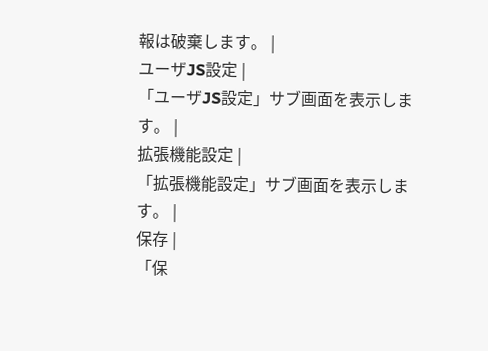報は破棄します。 |
ユーザJS設定 |
「ユーザJS設定」サブ画面を表示します。 |
拡張機能設定 |
「拡張機能設定」サブ画面を表示します。 |
保存 |
「保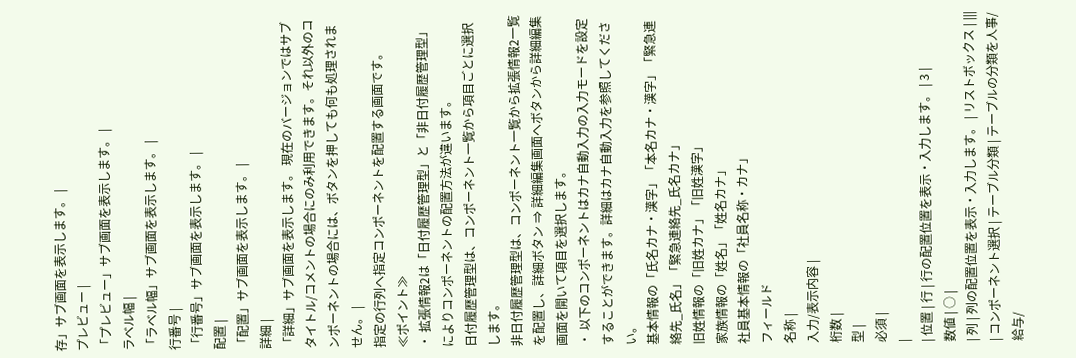存」サブ画面を表示します。 |
プレビュー |
「プレビュー」サブ画面を表示します。 |
ラベル幅 |
「ラベル幅」サブ画面を表示します。 |
行番号 |
「行番号」サブ画面を表示します。 |
配置 |
「配置」サブ画面を表示します。 |
詳細 |
「詳細」サブ画面を表示します。 現在のバージョンではサブタイトル/コメントの場合にのみ利用できます。それ以外のコンポーネントの場合には、ボタンを押しても何も処理されません。 |
指定の行列へ指定コンポーネントを配置する画面です。
≪ポイント≫
・ 拡張情報2は「日付履歴管理型」と「非日付履歴管理型」によりコンポーネントの配置方法が違います。
日付履歴管理型は、コンポーネント一覧から項目ごとに選択します。
非日付履歴管理型は、コンポーネント一覧から拡張情報2一覧を配置し、詳細ボタン ⇒ 詳細編集画面へボタンから詳細編集画面を開いて項目を選択します。
・ 以下のコンポーネントはカナ自動入力の入力モードを設定することができます。詳細はカナ自動入力を参照してください。
基本情報の「氏名カナ・漢字」「本名カナ・漢字」「緊急連絡先_氏名」「緊急連絡先_氏名カナ」
旧姓情報の「旧姓カナ」「旧姓漢字」
家族情報の「姓名」「姓名カナ」
社員基本情報の「社員名称・カナ」
フィールド
名称 |
入力/表示内容 |
桁数 |
型 |
必須 |
|
| 位置 | 行 | 行の配置位置を表示・入力します。 | 3 |
数値 | ○ |
| 列 | 列の配置位置を表示・入力します。 | リストボックス | |||
| コンポーネント選択 | テーブル分類 | テーブルの分類を人事/給与/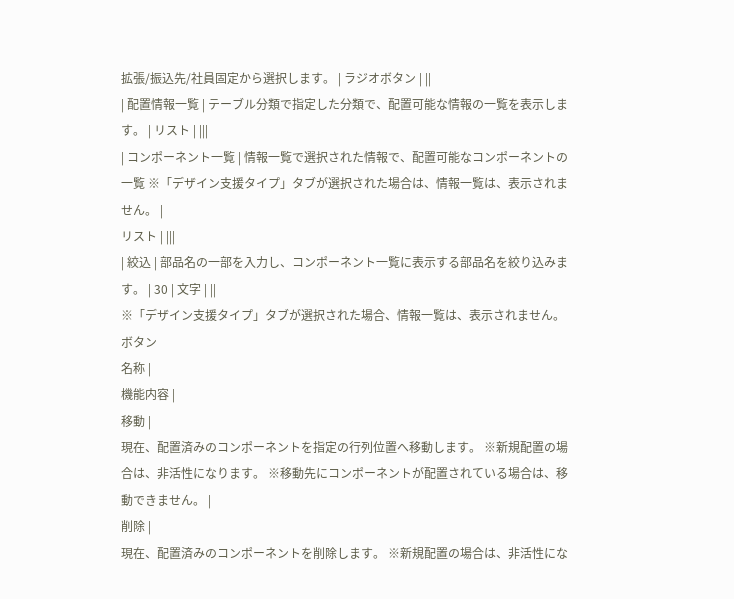拡張/振込先/社員固定から選択します。 | ラジオボタン | ||
| 配置情報一覧 | テーブル分類で指定した分類で、配置可能な情報の一覧を表示します。 | リスト | |||
| コンポーネント一覧 | 情報一覧で選択された情報で、配置可能なコンポーネントの一覧 ※「デザイン支援タイプ」タブが選択された場合は、情報一覧は、表示されません。 |
リスト | |||
| 絞込 | 部品名の一部を入力し、コンポーネント一覧に表示する部品名を絞り込みます。 | 30 | 文字 | ||
※「デザイン支援タイプ」タブが選択された場合、情報一覧は、表示されません。
ボタン
名称 |
機能内容 |
移動 |
現在、配置済みのコンポーネントを指定の行列位置へ移動します。 ※新規配置の場合は、非活性になります。 ※移動先にコンポーネントが配置されている場合は、移動できません。 |
削除 |
現在、配置済みのコンポーネントを削除します。 ※新規配置の場合は、非活性にな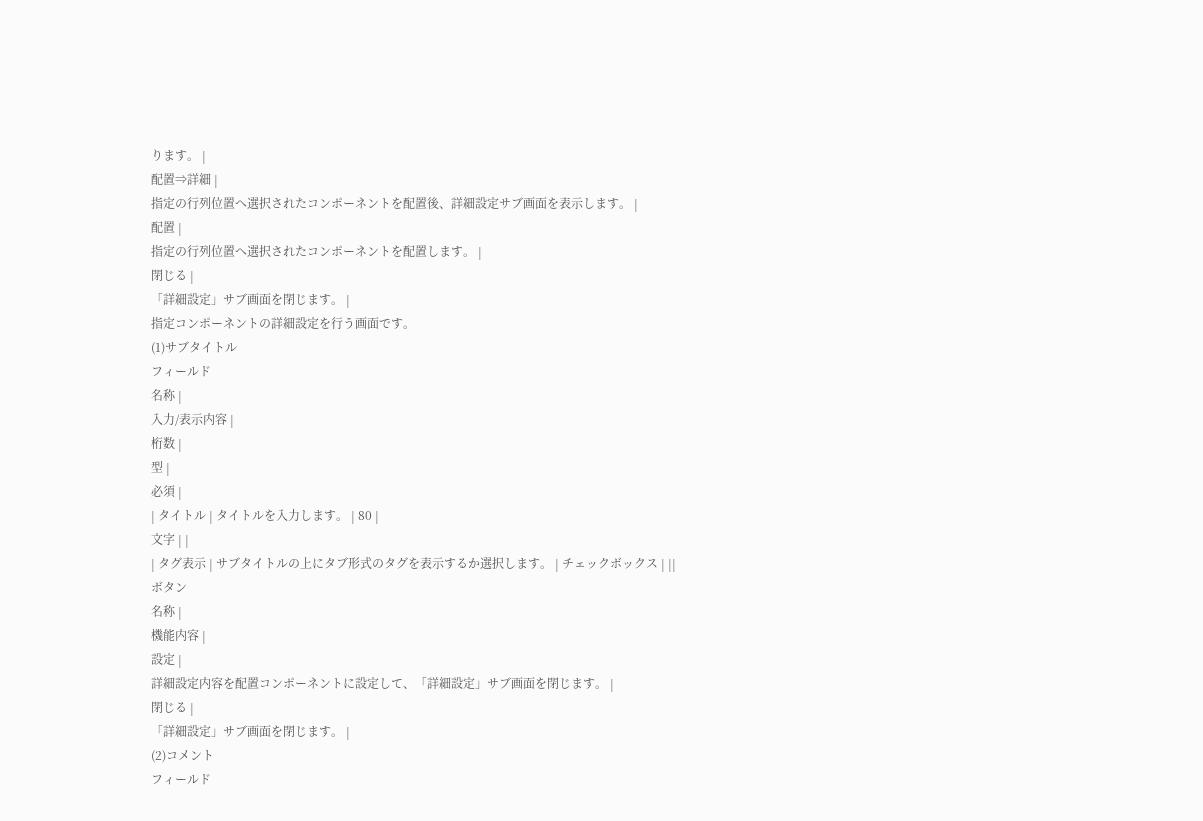ります。 |
配置⇒詳細 |
指定の行列位置へ選択されたコンポーネントを配置後、詳細設定サブ画面を表示します。 |
配置 |
指定の行列位置へ選択されたコンポーネントを配置します。 |
閉じる |
「詳細設定」サブ画面を閉じます。 |
指定コンポーネントの詳細設定を行う画面です。
(1)サブタイトル
フィールド
名称 |
入力/表示内容 |
桁数 |
型 |
必須 |
| タイトル | タイトルを入力します。 | 80 |
文字 | |
| タグ表示 | サブタイトルの上にタブ形式のタグを表示するか選択します。 | チェックボックス | ||
ボタン
名称 |
機能内容 |
設定 |
詳細設定内容を配置コンポーネントに設定して、「詳細設定」サブ画面を閉じます。 |
閉じる |
「詳細設定」サブ画面を閉じます。 |
(2)コメント
フィールド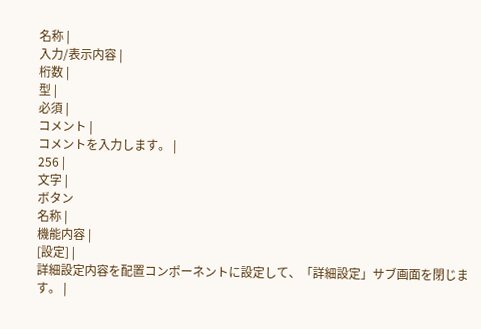名称 |
入力/表示内容 |
桁数 |
型 |
必須 |
コメント |
コメントを入力します。 |
256 |
文字 |
ボタン
名称 |
機能内容 |
[設定] |
詳細設定内容を配置コンポーネントに設定して、「詳細設定」サブ画面を閉じます。 |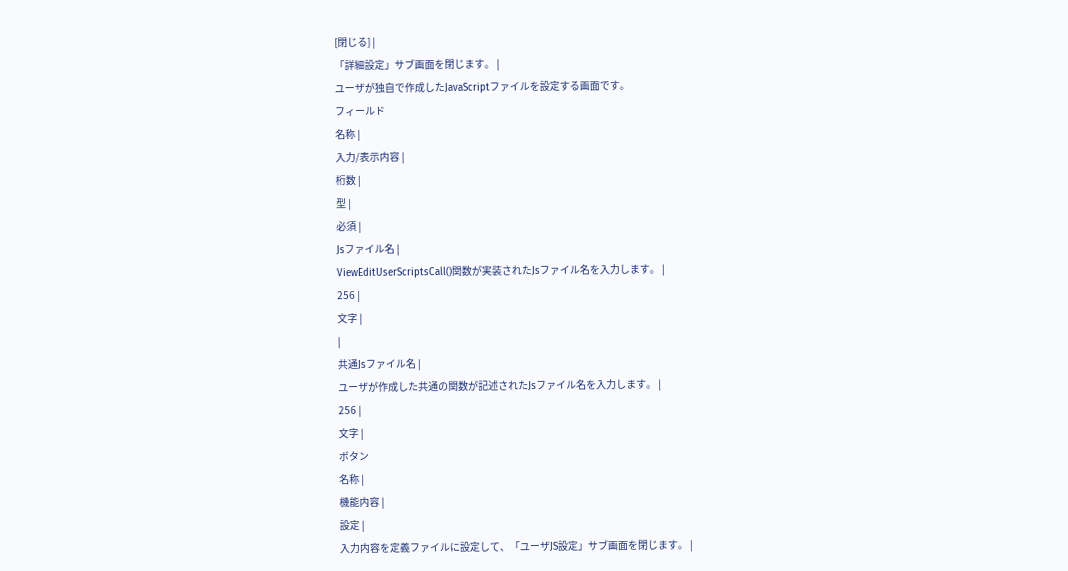[閉じる] |
「詳細設定」サブ画面を閉じます。 |
ユーザが独自で作成したJavaScriptファイルを設定する画面です。
フィールド
名称 |
入力/表示内容 |
桁数 |
型 |
必須 |
Jsファイル名 |
ViewEditUserScriptsCall()関数が実装されたJsファイル名を入力します。 |
256 |
文字 |
|
共通Jsファイル名 |
ユーザが作成した共通の関数が記述されたJsファイル名を入力します。 |
256 |
文字 |
ボタン
名称 |
機能内容 |
設定 |
入力内容を定義ファイルに設定して、「ユーザJS設定」サブ画面を閉じます。 |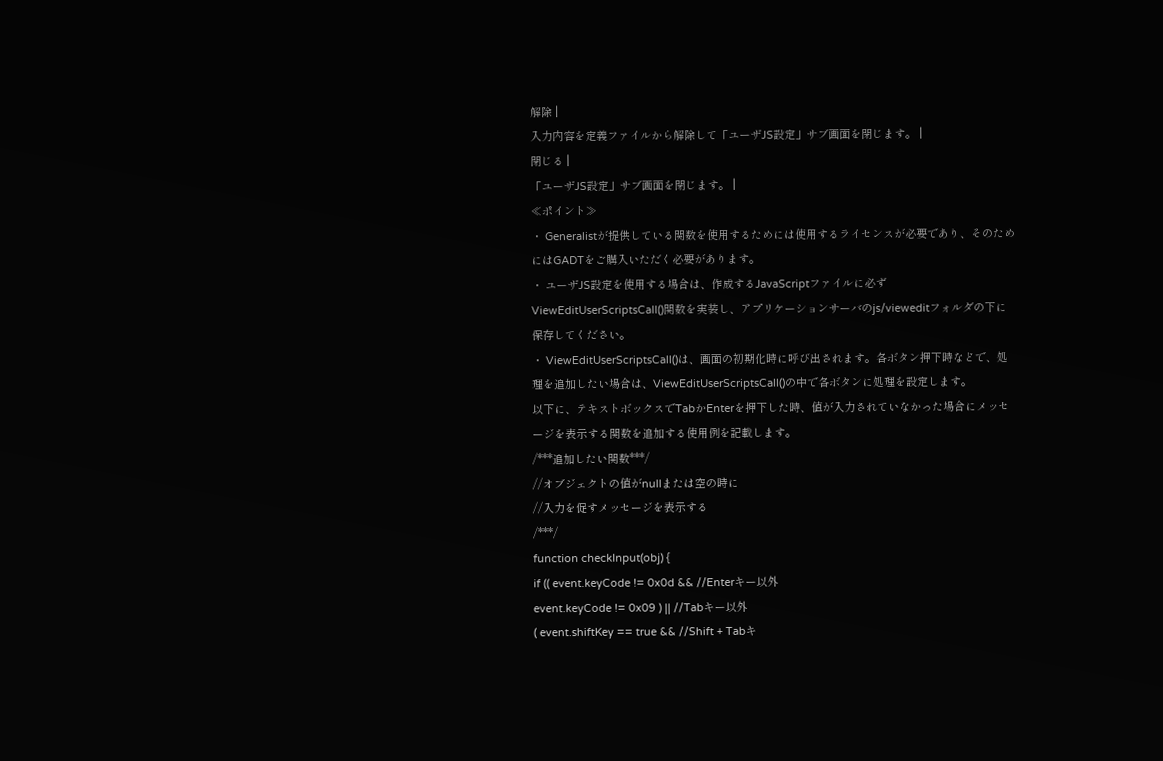解除 |
入力内容を定義ファイルから解除して「ユーザJS設定」サブ画面を閉じます。 |
閉じる |
「ユーザJS設定」サブ画面を閉じます。 |
≪ポイント≫
・ Generalistが提供している関数を使用するためには使用するライセンスが必要であり、そのためにはGADTをご購入いただく必要があります。
・ ユーザJS設定を使用する場合は、作成するJavaScriptファイルに必ずViewEditUserScriptsCall()関数を実装し、アプリケーションサーバのjs/vieweditフォルダの下に保存してください。
・ ViewEditUserScriptsCall()は、画面の初期化時に呼び出されます。各ボタン押下時などで、処理を追加したい場合は、ViewEditUserScriptsCall()の中で各ボタンに処理を設定します。
以下に、テキストボックスでTabかEnterを押下した時、値が入力されていなかった場合にメッセージを表示する関数を追加する使用例を記載します。
/***追加したい関数***/
//オブジェクトの値がnullまたは空の時に
//入力を促すメッセージを表示する
/***/
function checkInput(obj) {
if (( event.keyCode != 0x0d && //Enterキー以外
event.keyCode != 0x09 ) || //Tabキー以外
( event.shiftKey == true && //Shift + Tabキ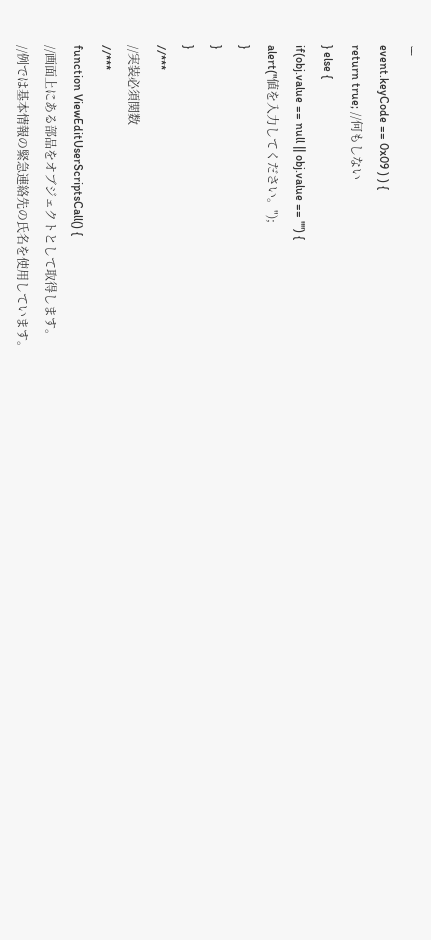ー
event.keyCode == 0x09 ) ) {
return true; //何もしない
} else {
if(obj.value == null || obj.value == "") {
alert("値を入力してください。");
}
}
}
//***
//実装必須関数
//***
function ViewEditUserScriptsCall() {
//画面上にある部品をオブジェクトとして取得します。
//例では基本情報の緊急連絡先の氏名を使用しています。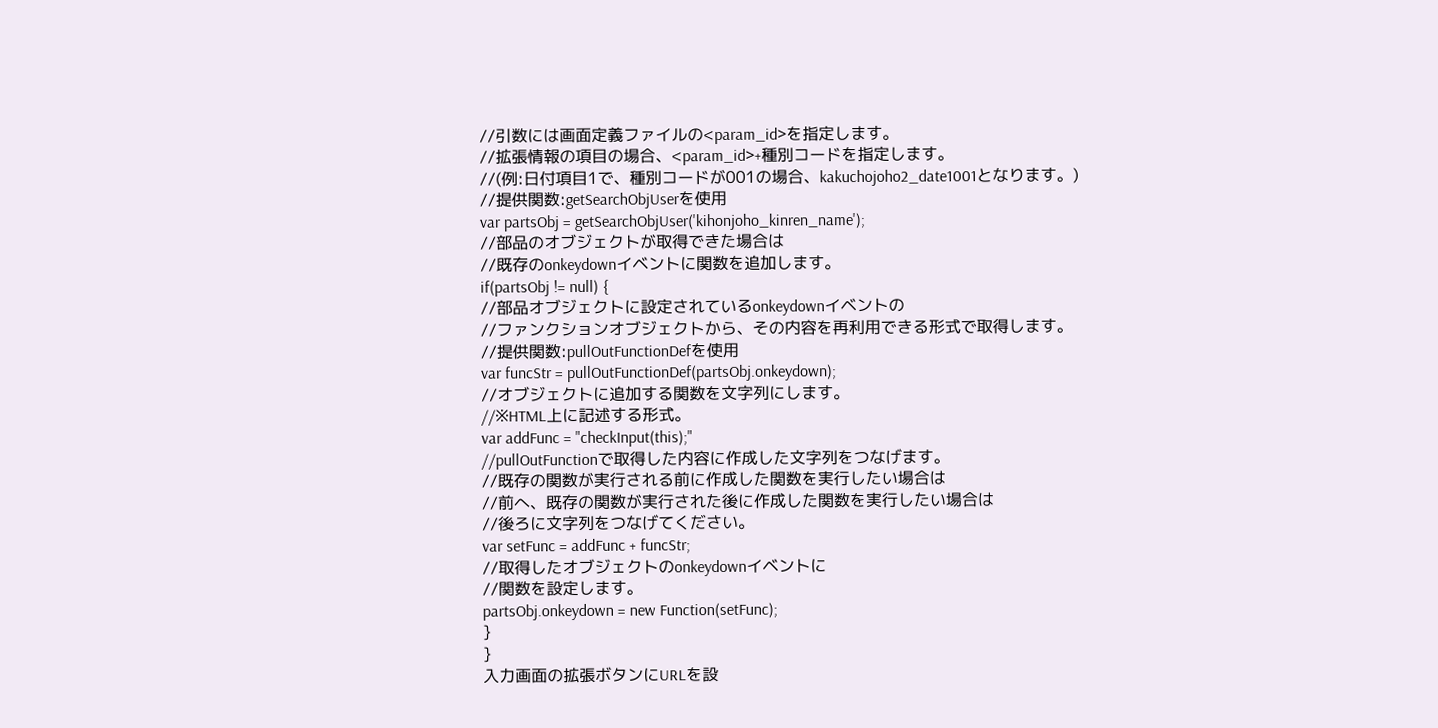//引数には画面定義ファイルの<param_id>を指定します。
//拡張情報の項目の場合、<param_id>+種別コードを指定します。
//(例:日付項目1で、種別コードが001の場合、kakuchojoho2_date1001となります。)
//提供関数:getSearchObjUserを使用
var partsObj = getSearchObjUser('kihonjoho_kinren_name');
//部品のオブジェクトが取得できた場合は
//既存のonkeydownイベントに関数を追加します。
if(partsObj != null) {
//部品オブジェクトに設定されているonkeydownイベントの
//ファンクションオブジェクトから、その内容を再利用できる形式で取得します。
//提供関数:pullOutFunctionDefを使用
var funcStr = pullOutFunctionDef(partsObj.onkeydown);
//オブジェクトに追加する関数を文字列にします。
//※HTML上に記述する形式。
var addFunc = "checkInput(this);"
//pullOutFunctionで取得した内容に作成した文字列をつなげます。
//既存の関数が実行される前に作成した関数を実行したい場合は
//前へ、既存の関数が実行された後に作成した関数を実行したい場合は
//後ろに文字列をつなげてください。
var setFunc = addFunc + funcStr;
//取得したオブジェクトのonkeydownイベントに
//関数を設定します。
partsObj.onkeydown = new Function(setFunc);
}
}
入力画面の拡張ボタンにURLを設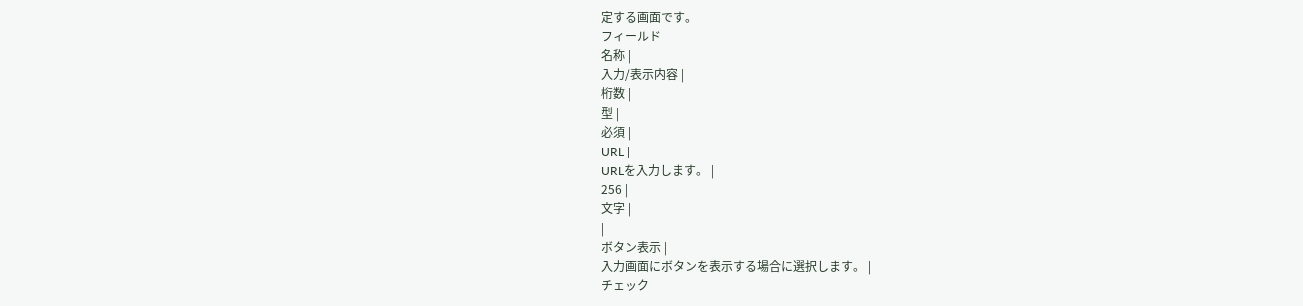定する画面です。
フィールド
名称 |
入力/表示内容 |
桁数 |
型 |
必須 |
URL |
URLを入力します。 |
256 |
文字 |
|
ボタン表示 |
入力画面にボタンを表示する場合に選択します。 |
チェック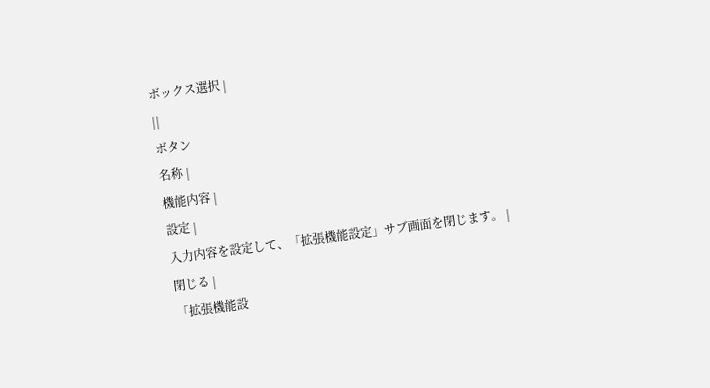ボックス選択 |
||
ボタン
名称 |
機能内容 |
設定 |
入力内容を設定して、「拡張機能設定」サブ画面を閉じます。 |
閉じる |
「拡張機能設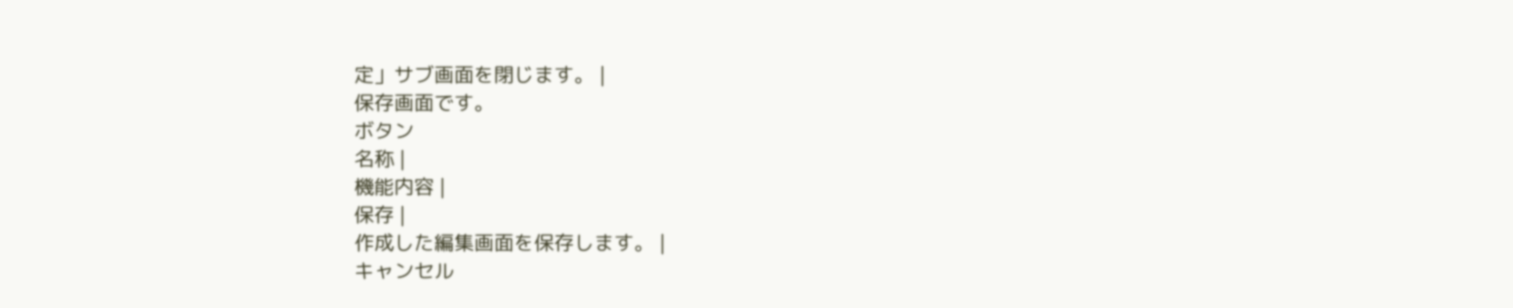定」サブ画面を閉じます。 |
保存画面です。
ボタン
名称 |
機能内容 |
保存 |
作成した編集画面を保存します。 |
キャンセル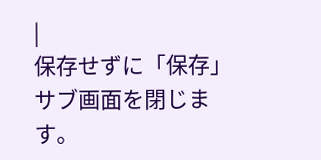|
保存せずに「保存」サブ画面を閉じます。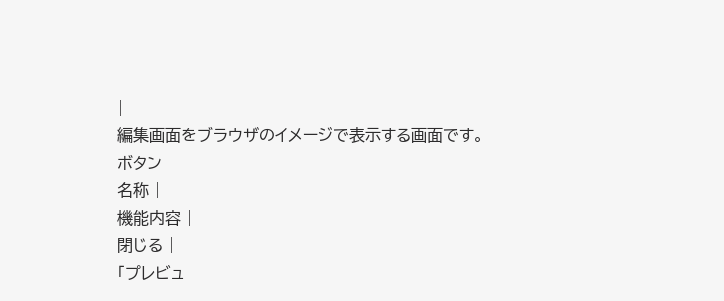|
編集画面をブラウザのイメージで表示する画面です。
ボタン
名称 |
機能内容 |
閉じる |
「プレビュ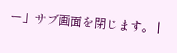ー」サブ画面を閉じます。 |